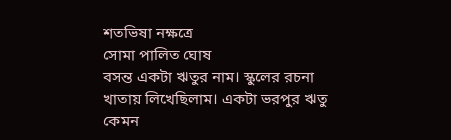শতভিষা নক্ষত্রে
সোমা পালিত ঘোষ
বসন্ত একটা ঋতুর নাম। স্কুলের রচনা খাতায় লিখেছিলাম। একটা ভরপুর ঋতু কেমন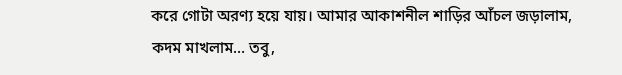করে গোটা অরণ্য হয়ে যায়। আমার আকাশনীল শাড়ির আঁচল জড়ালাম, কদম মাখলাম… তবু,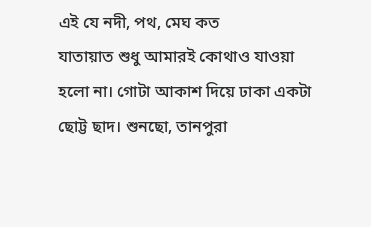এই যে নদী, পথ, মেঘ কত
যাতায়াত শুধু আমারই কোথাও যাওয়া হলো না। গোটা আকাশ দিয়ে ঢাকা একটা ছোট্ট ছাদ। শুনছো, তানপুরা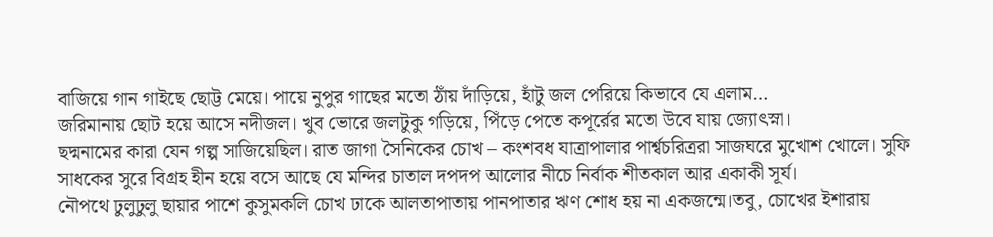বাজিয়ে গান গাইছে ছোট্ট মেয়ে। পায়ে নুপুর গাছের মতো ঠাঁয় দাঁড়িয়ে, হাঁটু জল পেরিয়ে কিভাবে যে এলাম…
জরিমানায় ছোট হয়ে আসে নদীজল। খুব ভোরে জলটুকু গড়িয়ে, পিঁড়ে পেতে কপূর্রের মতো উবে যায় জ্যোৎস্না।
ছদ্মনামের কারা যেন গল্প সাজিয়েছিল। রাত জাগা সৈনিকের চোখ – কংশবধ যাত্রাপালার পার্শ্বচরিত্ররা সাজঘরে মুখোশ খোলে। সুফি সাধকের সুরে বিগ্ৰহ হীন হয়ে বসে আছে যে মন্দির চাতাল দপদপ আলোর নীচে নির্বাক শীতকাল আর একাকী সূর্য।
নৌপথে ঢুলুঢুলু ছায়ার পাশে কুসুমকলি চোখ ঢাকে আলতাপাতায় পানপাতার ঋণ শোধ হয় না একজন্মে।তবু, চোখের ইশারায়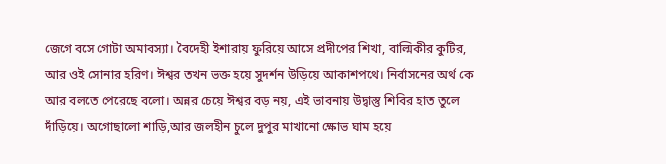জেগে বসে গোটা অমাবস্যা। বৈদেহী ইশারায় ফুরিয়ে আসে প্রদীপের শিখা, বাল্মিকীর কুটির, আর ওই সোনার হরিণ। ঈশ্বর তখন ভক্ত হয়ে সুদর্শন উড়িয়ে আকাশপথে। নির্বাসনের অর্থ কে আর বলতে পেরেছে বলো। অন্নর চেয়ে ঈশ্বর বড় নয়, এই ভাবনায় উদ্বাস্তু শিবির হাত তুলে দাঁড়িয়ে। অগোছালো শাড়ি,আর জলহীন চুলে দুপুর মাখানো ক্ষোভ ঘাম হয়ে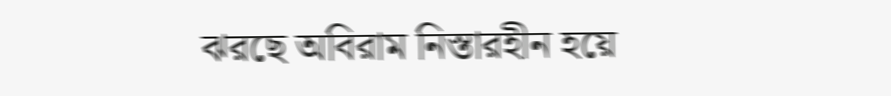ঝরছে অবিরাম নিস্তারহীন হয়ে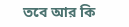তবে আর কি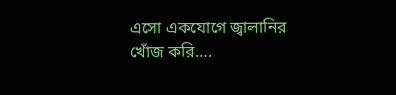এসো একযোগে জ্বালানির খোঁজ করি….